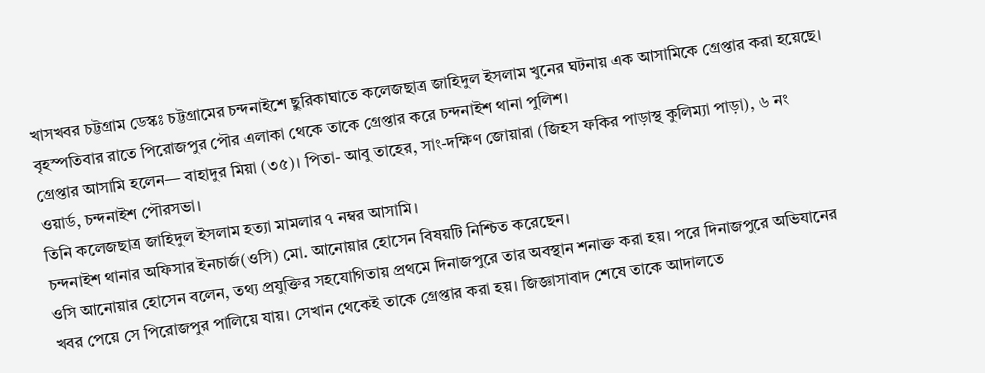খাসখবর চট্টগ্রাম ডেস্কঃ চট্টগ্রামের চন্দনাইশে ছুরিকাঘাতে কলেজছাত্র জাহিদুল ইসলাম খুনের ঘটনায় এক আসামিকে গ্রেপ্তার করা হয়েছে। বৃহস্পতিবার রাতে পিরোজপুর পৌর এলাকা থেকে তাকে গ্রেপ্তার করে চন্দনাইশ থানা পুলিশ।
গ্রেপ্তার আসামি হলেন— বাহাদুর মিয়া (৩৫)। পিতা- আবু তাহের, সাং-দক্ষিণ জোয়ারা (জিহস ফকির পাড়াস্থ কুলিম্যা পাড়া), ৬ নং ওয়ার্ড, চন্দনাইশ পৌরসভা।
তিনি কলেজছাত্র জাহিদুল ইসলাম হত্যা মামলার ৭ নম্বর আসামি।
চন্দনাইশ থানার অফিসার ইনচার্জ(ওসি) মো. আনোয়ার হোসেন বিষয়টি নিশ্চিত করেছেন।
ওসি আনোয়ার হোসেন বলেন, তথ্য প্রযুক্তির সহযোগিতায় প্রথমে দিনাজপুরে তার অবস্থান শনাক্ত করা হয়। পরে দিনাজপুরে অভিযানের খবর পেয়ে সে পিরোজপুর পালিয়ে যায়। সেখান থেকেই তাকে গ্রেপ্তার করা হয়। জিজ্ঞাসাবাদ শেষে তাকে আদালতে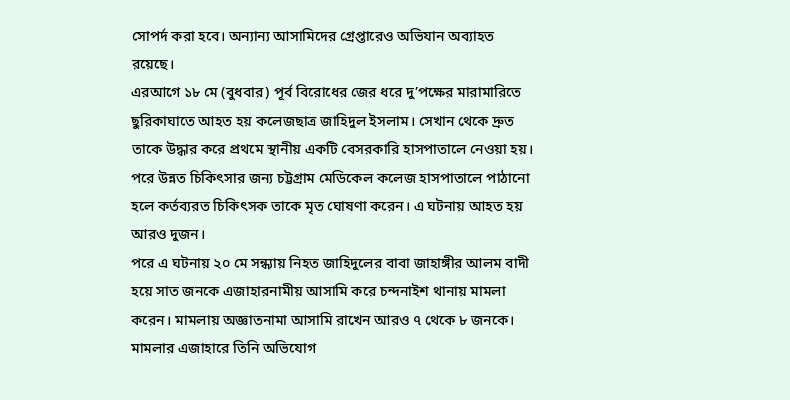সোপর্দ করা হবে। অন্যান্য আসামিদের গ্রেপ্তারেও অভিযান অব্যাহত রয়েছে।
এরআগে ১৮ মে (বুধবার) পূর্ব বিরোধের জের ধরে দু’পক্ষের মারামারিতে ছুরিকাঘাতে আহত হয় কলেজছাত্র জাহিদুল ইসলাম। সেখান থেকে দ্রুত তাকে উদ্ধার করে প্রথমে স্থানীয় একটি বেসরকারি হাসপাতালে নেওয়া হয়। পরে উন্নত চিকিৎসার জন্য চট্টগ্রাম মেডিকেল কলেজ হাসপাতালে পাঠানো হলে কর্তব্যরত চিকিৎসক তাকে মৃত ঘোষণা করেন। এ ঘটনায় আহত হয় আরও দুজন।
পরে এ ঘটনায় ২০ মে সন্ধ্যায় নিহত জাহিদুলের বাবা জাহাঙ্গীর আলম বাদী হয়ে সাত জনকে এজাহারনামীয় আসামি করে চন্দনাইশ থানায় মামলা করেন। মামলায় অজ্ঞাতনামা আসামি রাখেন আরও ৭ থেকে ৮ জনকে।
মামলার এজাহারে তিনি অভিযোগ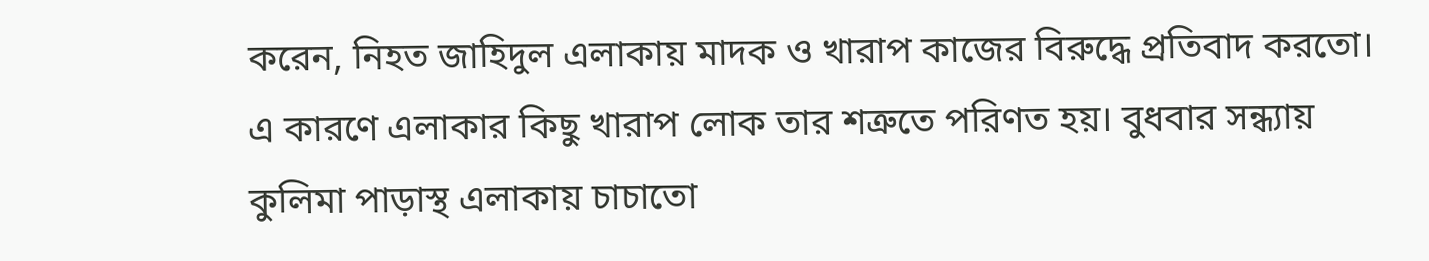করেন, নিহত জাহিদুল এলাকায় মাদক ও খারাপ কাজের বিরুদ্ধে প্রতিবাদ করতো। এ কারণে এলাকার কিছু খারাপ লোক তার শত্রুতে পরিণত হয়। বুধবার সন্ধ্যায় কুলিমা পাড়াস্থ এলাকায় চাচাতো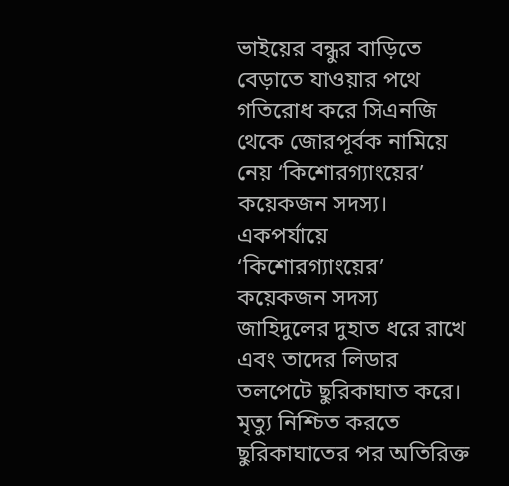ভাইয়ের বন্ধুর বাড়িতে বেড়াতে যাওয়ার পথে গতিরোধ করে সিএনজি থেকে জোরপূর্বক নামিয়ে নেয় ‘কিশোরগ্যাংয়ের’ কয়েকজন সদস্য। একপর্যায়ে ‘কিশোরগ্যাংয়ের’ কয়েকজন সদস্য জাহিদুলের দুহাত ধরে রাখে এবং তাদের লিডার তলপেটে ছুরিকাঘাত করে। মৃত্যু নিশ্চিত করতে ছুরিকাঘাতের পর অতিরিক্ত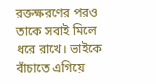রক্তক্ষরণের পরও তাকে সবাই মিলে ধরে রাখে। ভাইকে বাঁচাতে এগিয়ে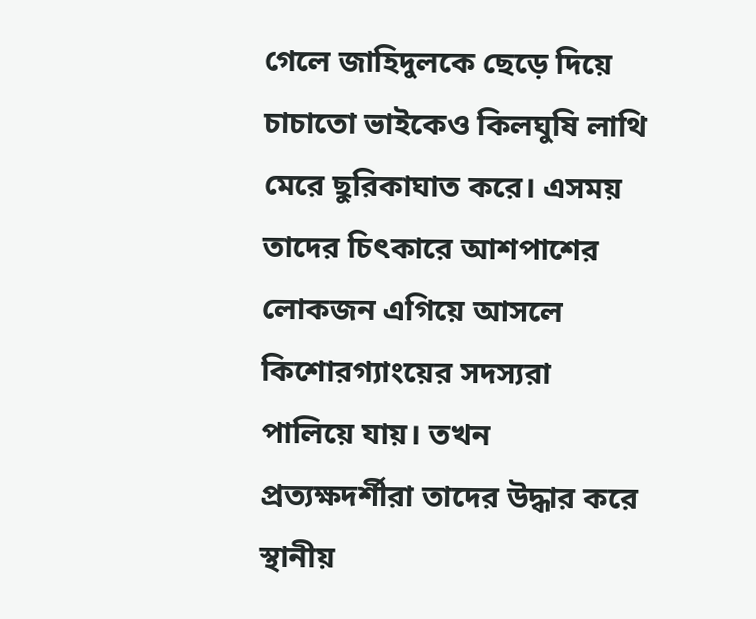গেলে জাহিদুলকে ছেড়ে দিয়ে চাচাতো ভাইকেও কিলঘুষি লাথি মেরে ছুরিকাঘাত করে। এসময় তাদের চিৎকারে আশপাশের লোকজন এগিয়ে আসলে কিশোরগ্যাংয়ের সদস্যরা পালিয়ে যায়। তখন প্রত্যক্ষদর্শীরা তাদের উদ্ধার করে স্থানীয়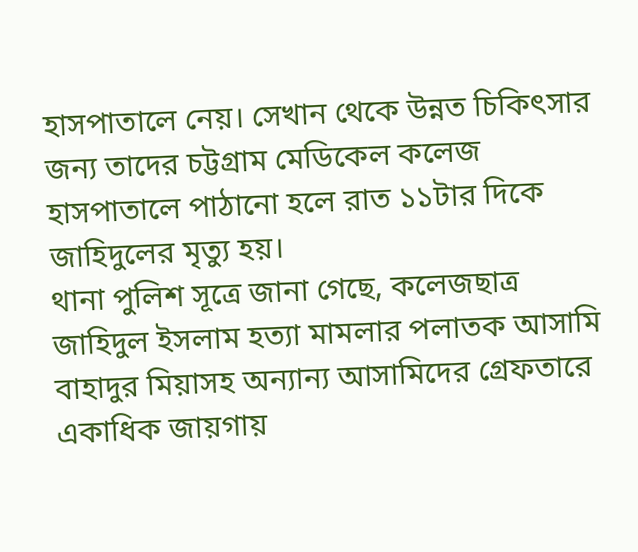হাসপাতালে নেয়। সেখান থেকে উন্নত চিকিৎসার জন্য তাদের চট্টগ্রাম মেডিকেল কলেজ হাসপাতালে পাঠানো হলে রাত ১১টার দিকে জাহিদুলের মৃত্যু হয়।
থানা পুলিশ সূত্রে জানা গেছে, কলেজছাত্র জাহিদুল ইসলাম হত্যা মামলার পলাতক আসামি বাহাদুর মিয়াসহ অন্যান্য আসামিদের গ্রেফতারে একাধিক জায়গায়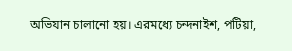অভিযান চালানো হয়। এরমধ্যে চন্দনাইশ, পটিয়া,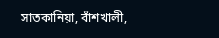সাতকানিয়া, বাঁশখালী,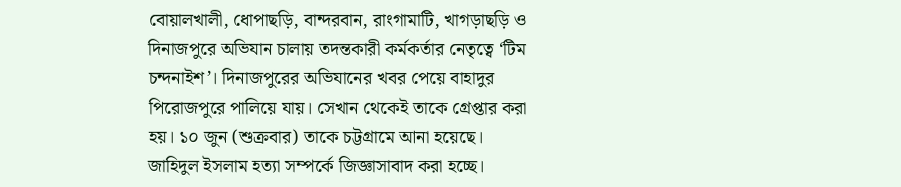বোয়ালখালী, ধোপাছড়ি, বান্দরবান, রাংগামাটি, খাগড়াছড়ি ও দিনাজপুরে অভিযান চালায় তদন্তকারী কর্মকর্তার নেতৃত্বে ‘টিম চন্দনাইশ’। দিনাজপুরের অভিযানের খবর পেয়ে বাহাদুর পিরোজপুরে পালিয়ে যায়। সেখান থেকেই তাকে গ্রেপ্তার করা হয়। ১০ জুন (শুক্রবার) তাকে চট্টগ্রামে আনা হয়েছে। জাহিদুল ইসলাম হত্যা সম্পর্কে জিজ্ঞাসাবাদ করা হচ্ছে।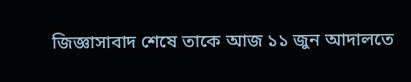জিজ্ঞাসাবাদ শেষে তাকে আজ ১১ জুন আদালতে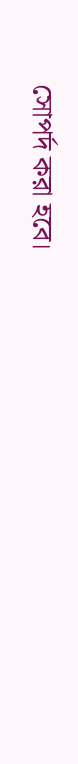সোপর্দ করা হবে।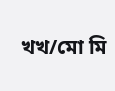খখ/মো মি